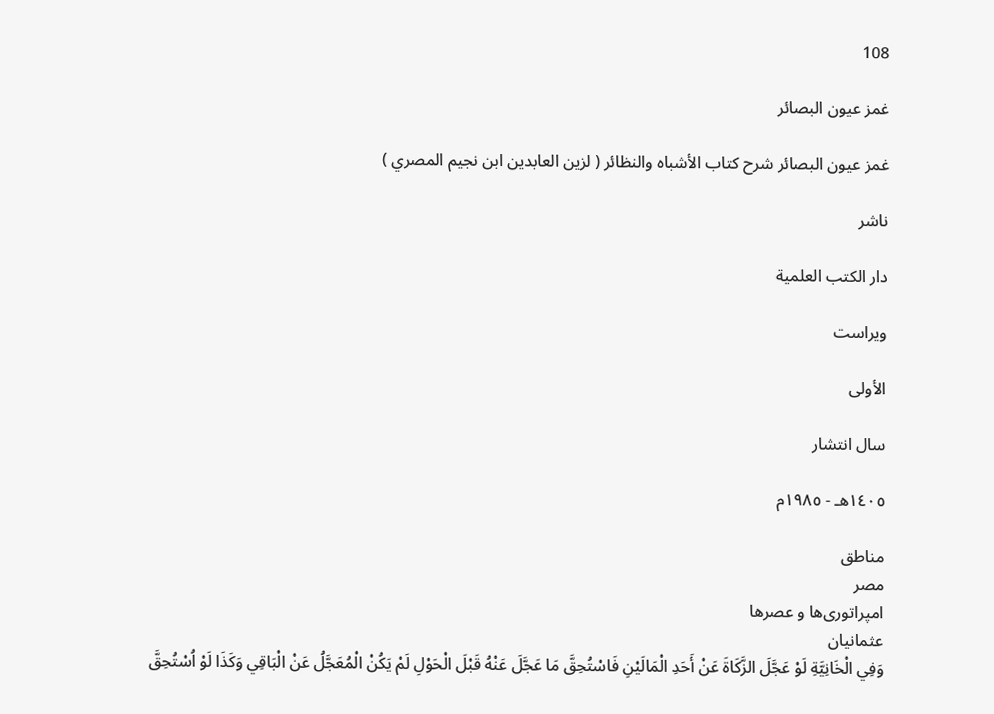108

غمز عیون البصائر

غمز عيون البصائر شرح كتاب الأشباه والنظائر ( لزين العابدين ابن نجيم المصري )

ناشر

دار الكتب العلمية

ویراست

الأولى

سال انتشار

١٤٠٥هـ - ١٩٨٥م

مناطق
مصر
امپراتوری‌ها و عصرها
عثمانیان
وَفِي الْخَانِيَّةِ لَوْ عَجَّلَ الزَّكَاةَ عَنْ أَحَدِ الْمَالَيْنِ فَاسْتُحِقَّ مَا عَجَّلَ عَنْهُ قَبْلَ الْحَوْلِ لَمْ يَكُنْ الْمُعَجَّلُ عَنْ الْبَاقِي وَكَذَا لَوْ اُسْتُحِقَّ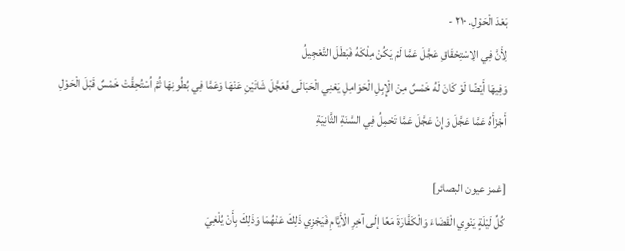بَعْدَ الْحَوْلِ. ٢١٠ -
لِأَنَّ فِي الِاسْتِحْقَاقِ عَجَّلَ عَمَّا لَمْ يَكُنْ مِلْكَهُ فَبَطَلَ التَّعْجِيلُ
وَفِيهَا أَيْضًا لَوْ كَانَ لَهُ خَمْسٌ مِنْ الْإِبِلِ الْحَوَامِلِ يَعْنِي الْحَبَالَى فَعَجَّلَ شَاتَيْنِ عَنْهَا وَعَمَّا فِي بُطُونِهَا ثُمَّ اُسْتُحِقَّتْ خَمْسٌ قَبْلَ الْحَوْلِ أَجْزَأَهُ عَمَّا عَجَّلَ وَإِنْ عَجَّلَ عَمَّا تَحْمِلُ فِي السَّنَةِ الثَّانِيَةِ

[غمز عيون البصائر]
كُلِّ لَيْلَةٍ يَنْوِي الْقَضَاءَ وَالْكَفَّارَةَ مَعًا إلَى آخِرِ الْأَيَّامِ فَيَجْزِي ذَلِكَ عَنْهُمَا وَذَلِكَ بِأَنْ يُلْغِيَ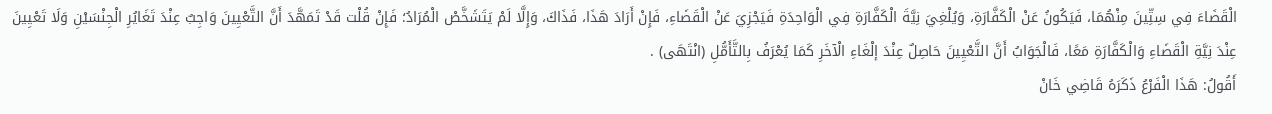الْقَضَاءَ فِي سِتِّينَ مِنْهُمَا، فَيَكُونُ عَنْ الْكَفَّارَةِ، وَيُلْغِيَ نِيَّةَ الْكَفَّارَةِ فِي الْوَاحِدَةِ فَيَجْزِيَ عَنْ الْقَضَاءِ، فَإِنْ أَرَادَ هَذَا، فَذَاكَ، وَإِلَّا لَمْ يَتَشَخَّصْ الْمُرَادُ؛ فَإِنْ قُلْت قَدْ تَمَهَّدَ أَنَّ التَّعْيِينَ وَاجِبٌ عِنْدَ تَغَايُرِ الْجِنْسَيْنِ وَلَا تَعْيِينَ عِنْدَ نِيَّةِ الْقَضَاءِ وَالْكَفَّارَةِ مَعًا، فَالْجَوَابُ أَنَّ التَّعْيِينَ حَاصِلٌ عِنْدَ إلْغَاءِ الْآخَرِ كَمَا يُعْرَفُ بِالتَّأَمُّلِ (انْتَهَى) .
أَقُولُ: هَذَا الْفَرْعُ ذَكَرَهُ قَاضِي خَانْ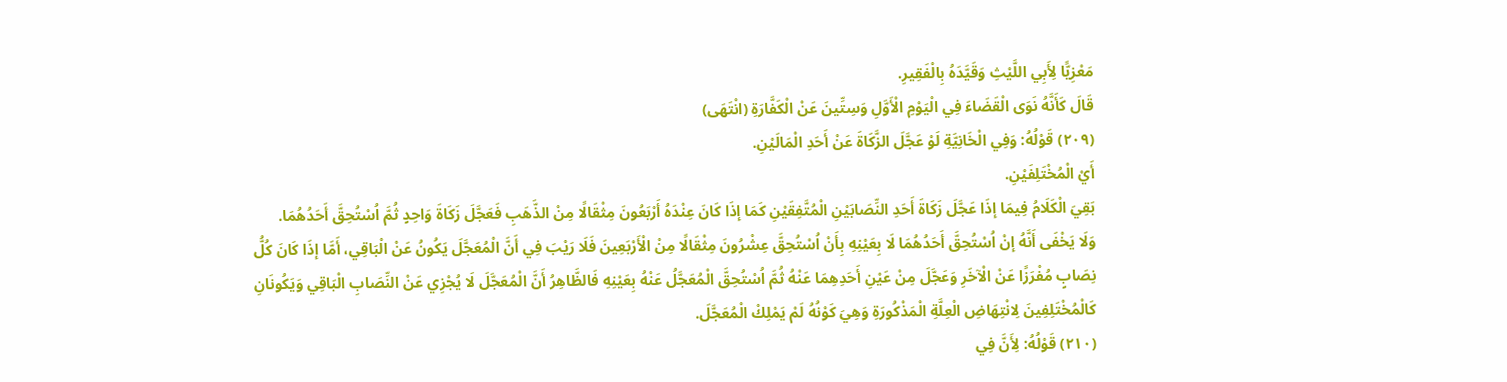مَعْزِيًّا لِأَبِي اللَّيْثِ وَقَيَّدَهُ بِالْفَقِيرِ.
قَالَ كَأَنَّهُ نَوَى الْقَضَاءَ فِي الْيَوْمِ الْأَوَّلِ وَسِتِّينَ عَنْ الْكَفَّارَةِ (انْتَهَى)
(٢٠٩) قَوْلُهُ: وَفِي الْخَانِيَّةِ لَوْ عَجَّلَ الزَّكَاةَ عَنْ أَحَدِ الْمَالَيْنِ.
أَيْ الْمُخْتَلِفَيْنِ.
بَقِيَ الْكَلَامُ فِيمَا إذَا عَجَّلَ زَكَاةَ أَحَدِ النِّصَابَيْنِ الْمُتَّفِقَيْنِ كَمَا إذَا كَانَ عِنْدَهُ أَرْبَعُونَ مِثْقَالًا مِنْ الذَّهَبِ فَعَجَّلَ زَكَاةَ وَاحِدٍ ثُمَّ اُسْتُحِقَّ أَحَدُهُمَا.
وَلَا يَخْفَى أَنَّهُ إنْ اُسْتُحِقَّ أَحَدُهُمَا لَا بِعَيْنِهِ بِأَنْ اُسْتُحِقَّ عِشْرُونَ مِثْقَالًا مِنْ الْأَرْبَعِينَ فَلَا رَيْبَ فِي أَنَّ الْمُعَجَّلَ يَكُونُ عَنْ الْبَاقِي، أَمَّا إذَا كَانَ كُلُّ نِصَابٍ مُفْرَزًا عَنْ الْآخَرِ وَعَجَّلَ مِنْ عَيْنِ أَحَدِهِمَا عَنْهُ ثُمَّ اُسْتُحِقَّ الْمُعَجَّلُ عَنْهُ بِعَيْنِهِ فَالظَّاهِرُ أَنَّ الْمُعَجَّلَ لَا يُجْزِي عَنْ النِّصَابِ الْبَاقِي وَيَكُونَانِ كَالْمُخْتَلِفِينَ لِانْتِهَاضِ الْعِلَّةِ الْمَذْكُورَةِ وَهِيَ كَوْنُهُ لَمْ يَمْلِكْ الْمُعَجَّلَ.
(٢١٠) قَوْلُهُ: لِأَنَّ فِي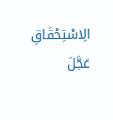الِاسْتِحْقَاقِ عَجَّلَ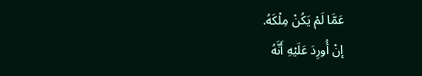عَمَّا لَمْ يَكُنْ مِلْكَهُ.
إنْ أُورِدَ عَلَيْهِ أَنَّهُ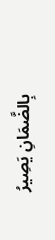بِالضَّمَانِ يَصِيرُ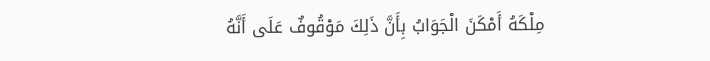مِلْكَهُ أَمْكَنَ الْجَوَابُ بِأَنَّ ذَلِكَ مَوْقُوفٌ عَلَى أَنَّهُ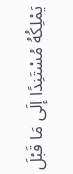يَمْلِكُهُ مُسْتَنِدًا إلَى مَا قَبْلَ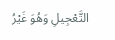التَّعْجِيلِ وَهُوَ غَيْرُ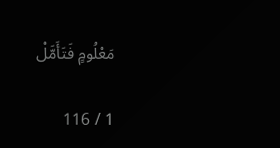مَعْلُومٍ فَتَأَمَّلْ

1 / 116